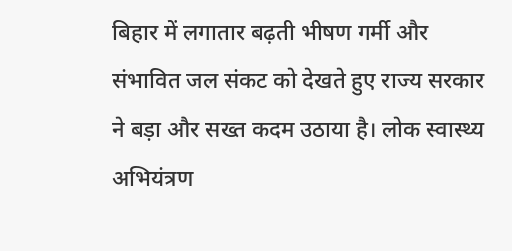बिहार में लगातार बढ़ती भीषण गर्मी और संभावित जल संकट को देखते हुए राज्य सरकार ने बड़ा और सख्त कदम उठाया है। लोक स्वास्थ्य अभियंत्रण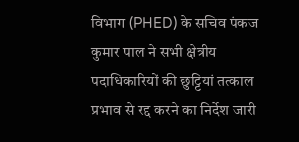विभाग (PHED) के सचिव पंकज कुमार पाल ने सभी क्षेत्रीय पदाधिकारियों की छुट्टियां तत्काल प्रभाव से रद्द करने का निर्देश जारी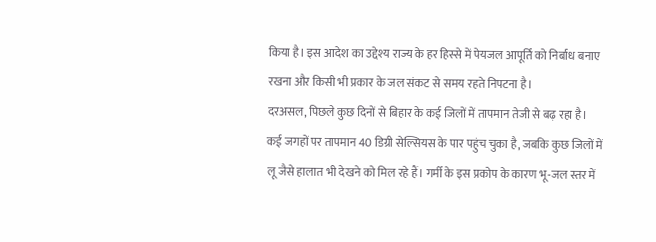किया है। इस आदेश का उद्देश्य राज्य के हर हिस्से में पेयजल आपूर्ति को निर्बाध बनाए रखना और किसी भी प्रकार के जल संकट से समय रहते निपटना है।
दरअसल, पिछले कुछ दिनों से बिहार के कई जिलों में तापमान तेजी से बढ़ रहा है। कई जगहों पर तापमान 40 डिग्री सेल्सियस के पार पहुंच चुका है, जबकि कुछ जिलों में लू जैसे हालात भी देखने को मिल रहे हैं। गर्मी के इस प्रकोप के कारण भू-जल स्तर में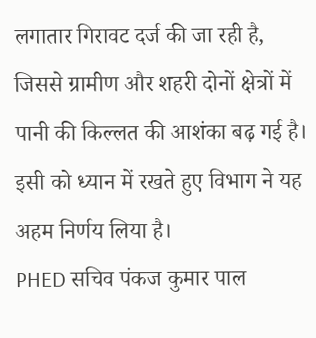लगातार गिरावट दर्ज की जा रही है, जिससे ग्रामीण और शहरी दोनों क्षेत्रों में पानी की किल्लत की आशंका बढ़ गई है। इसी को ध्यान में रखते हुए विभाग ने यह अहम निर्णय लिया है।
PHED सचिव पंकज कुमार पाल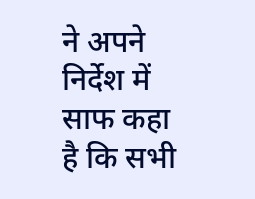ने अपने निर्देश में साफ कहा है कि सभी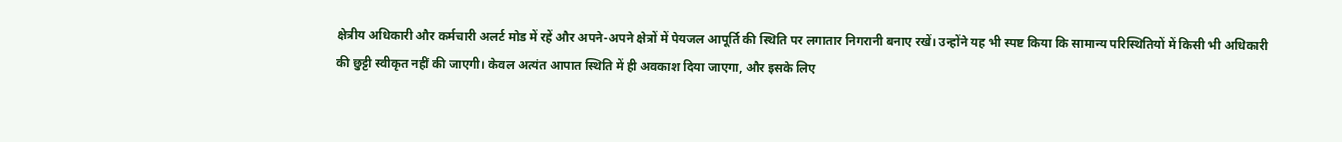क्षेत्रीय अधिकारी और कर्मचारी अलर्ट मोड में रहें और अपने-अपने क्षेत्रों में पेयजल आपूर्ति की स्थिति पर लगातार निगरानी बनाए रखें। उन्होंने यह भी स्पष्ट किया कि सामान्य परिस्थितियों में किसी भी अधिकारी की छुट्टी स्वीकृत नहीं की जाएगी। केवल अत्यंत आपात स्थिति में ही अवकाश दिया जाएगा, और इसके लिए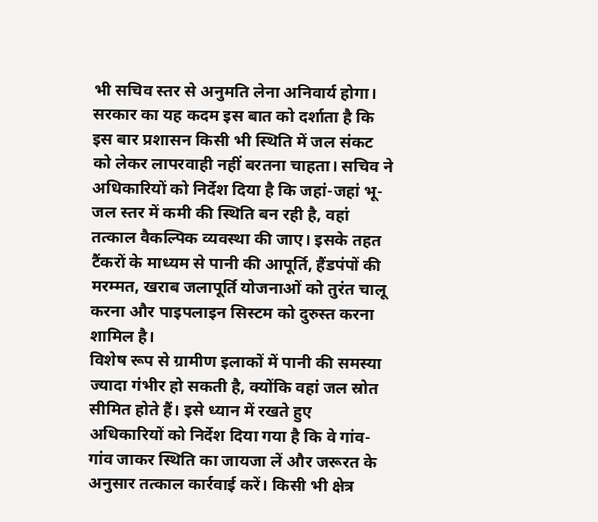भी सचिव स्तर से अनुमति लेना अनिवार्य होगा।
सरकार का यह कदम इस बात को दर्शाता है कि इस बार प्रशासन किसी भी स्थिति में जल संकट को लेकर लापरवाही नहीं बरतना चाहता। सचिव ने अधिकारियों को निर्देश दिया है कि जहां-जहां भू-जल स्तर में कमी की स्थिति बन रही है, वहां तत्काल वैकल्पिक व्यवस्था की जाए। इसके तहत टैंकरों के माध्यम से पानी की आपूर्ति, हैंडपंपों की मरम्मत, खराब जलापूर्ति योजनाओं को तुरंत चालू करना और पाइपलाइन सिस्टम को दुरुस्त करना शामिल है।
विशेष रूप से ग्रामीण इलाकों में पानी की समस्या ज्यादा गंभीर हो सकती है, क्योंकि वहां जल स्रोत सीमित होते हैं। इसे ध्यान में रखते हुए अधिकारियों को निर्देश दिया गया है कि वे गांव-गांव जाकर स्थिति का जायजा लें और जरूरत के अनुसार तत्काल कार्रवाई करें। किसी भी क्षेत्र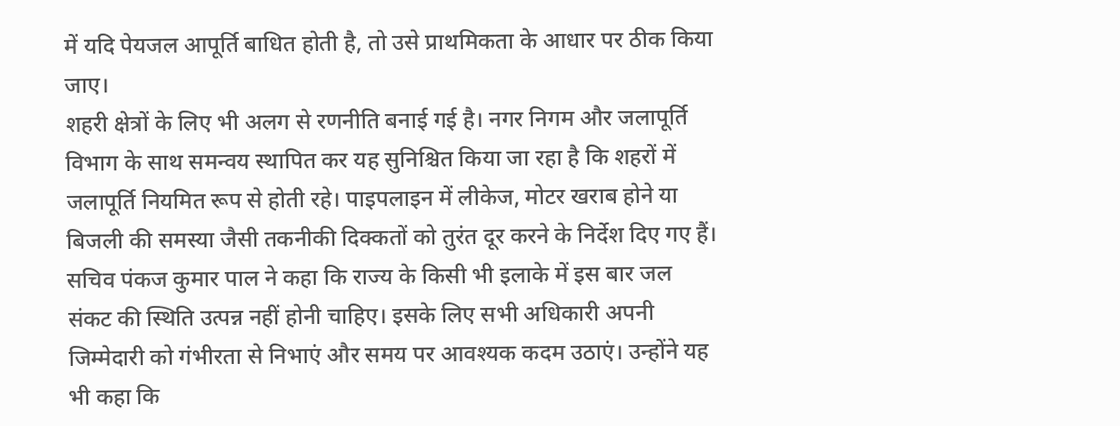में यदि पेयजल आपूर्ति बाधित होती है, तो उसे प्राथमिकता के आधार पर ठीक किया जाए।
शहरी क्षेत्रों के लिए भी अलग से रणनीति बनाई गई है। नगर निगम और जलापूर्ति विभाग के साथ समन्वय स्थापित कर यह सुनिश्चित किया जा रहा है कि शहरों में जलापूर्ति नियमित रूप से होती रहे। पाइपलाइन में लीकेज, मोटर खराब होने या बिजली की समस्या जैसी तकनीकी दिक्कतों को तुरंत दूर करने के निर्देश दिए गए हैं।
सचिव पंकज कुमार पाल ने कहा कि राज्य के किसी भी इलाके में इस बार जल संकट की स्थिति उत्पन्न नहीं होनी चाहिए। इसके लिए सभी अधिकारी अपनी जिम्मेदारी को गंभीरता से निभाएं और समय पर आवश्यक कदम उठाएं। उन्होंने यह भी कहा कि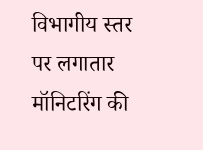विभागीय स्तर पर लगातार मॉनिटरिंग की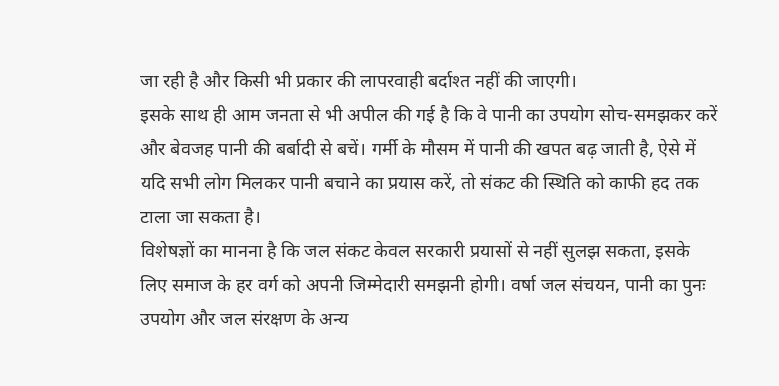जा रही है और किसी भी प्रकार की लापरवाही बर्दाश्त नहीं की जाएगी।
इसके साथ ही आम जनता से भी अपील की गई है कि वे पानी का उपयोग सोच-समझकर करें और बेवजह पानी की बर्बादी से बचें। गर्मी के मौसम में पानी की खपत बढ़ जाती है, ऐसे में यदि सभी लोग मिलकर पानी बचाने का प्रयास करें, तो संकट की स्थिति को काफी हद तक टाला जा सकता है।
विशेषज्ञों का मानना है कि जल संकट केवल सरकारी प्रयासों से नहीं सुलझ सकता, इसके लिए समाज के हर वर्ग को अपनी जिम्मेदारी समझनी होगी। वर्षा जल संचयन, पानी का पुनः उपयोग और जल संरक्षण के अन्य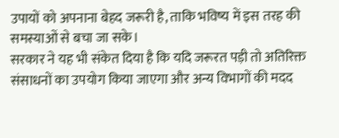उपायों को अपनाना बेहद जरूरी है, ताकि भविष्य में इस तरह की समस्याओं से बचा जा सके।
सरकार ने यह भी संकेत दिया है कि यदि जरूरत पड़ी तो अतिरिक्त संसाधनों का उपयोग किया जाएगा और अन्य विभागों की मदद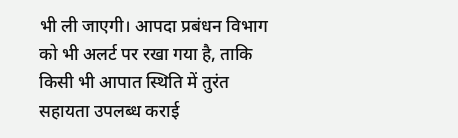भी ली जाएगी। आपदा प्रबंधन विभाग को भी अलर्ट पर रखा गया है, ताकि किसी भी आपात स्थिति में तुरंत सहायता उपलब्ध कराई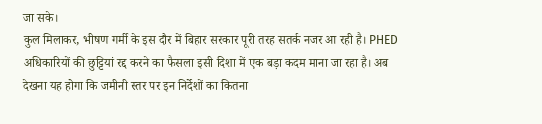जा सके।
कुल मिलाकर, भीषण गर्मी के इस दौर में बिहार सरकार पूरी तरह सतर्क नजर आ रही है। PHED अधिकारियों की छुट्टियां रद्द करने का फैसला इसी दिशा में एक बड़ा कदम माना जा रहा है। अब देखना यह होगा कि जमीनी स्तर पर इन निर्देशों का कितना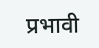प्रभावी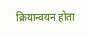क्रियान्वयन होता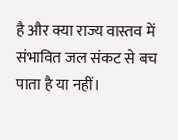है और क्या राज्य वास्तव में संभावित जल संकट से बच पाता है या नहीं।